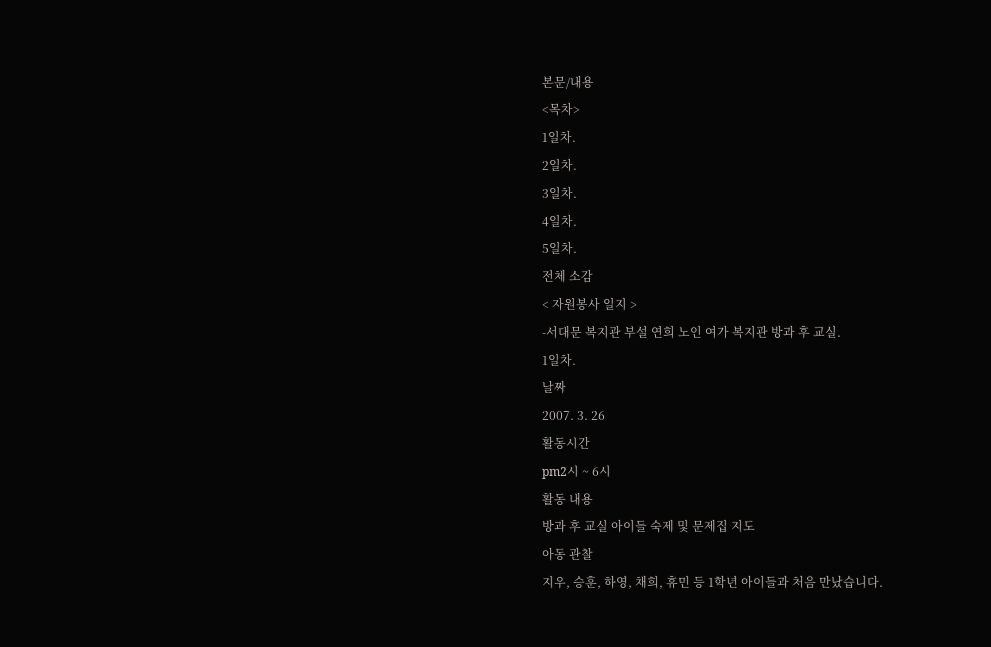본문/내용
<목차>
1일차.
2일차.
3일차.
4일차.
5일차.
전체 소감
< 자원봉사 일지 >
-서대문 복지관 부설 연희 노인 여가 복지관 방과 후 교실.
1일차.
날짜
2007. 3. 26
활동시간
pm2시 ~ 6시
활동 내용
방과 후 교실 아이들 숙제 및 문제집 지도
아동 관찰
지우, 승훈, 하영, 채희, 휴민 등 1학년 아이들과 처음 만났습니다.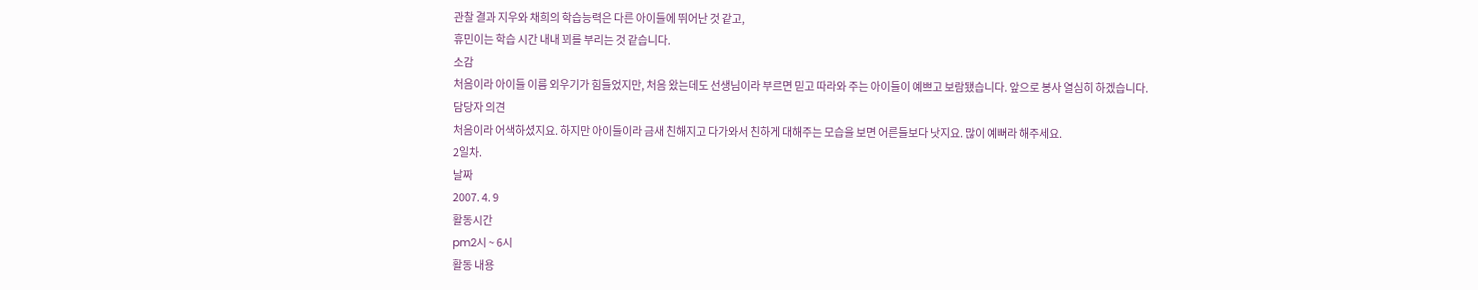관찰 결과 지우와 채희의 학습능력은 다른 아이들에 뛰어난 것 같고,
휴민이는 학습 시간 내내 꾀를 부리는 것 같습니다.
소감
처음이라 아이들 이름 외우기가 힘들었지만, 처음 왔는데도 선생님이라 부르면 믿고 따라와 주는 아이들이 예쁘고 보람됐습니다. 앞으로 봉사 열심히 하겠습니다.
담당자 의견
처음이라 어색하셨지요. 하지만 아이들이라 금새 친해지고 다가와서 친하게 대해주는 모습을 보면 어른들보다 낫지요. 많이 예뻐라 해주세요.
2일차.
날짜
2007. 4. 9
활동시간
pm2시 ~ 6시
활동 내용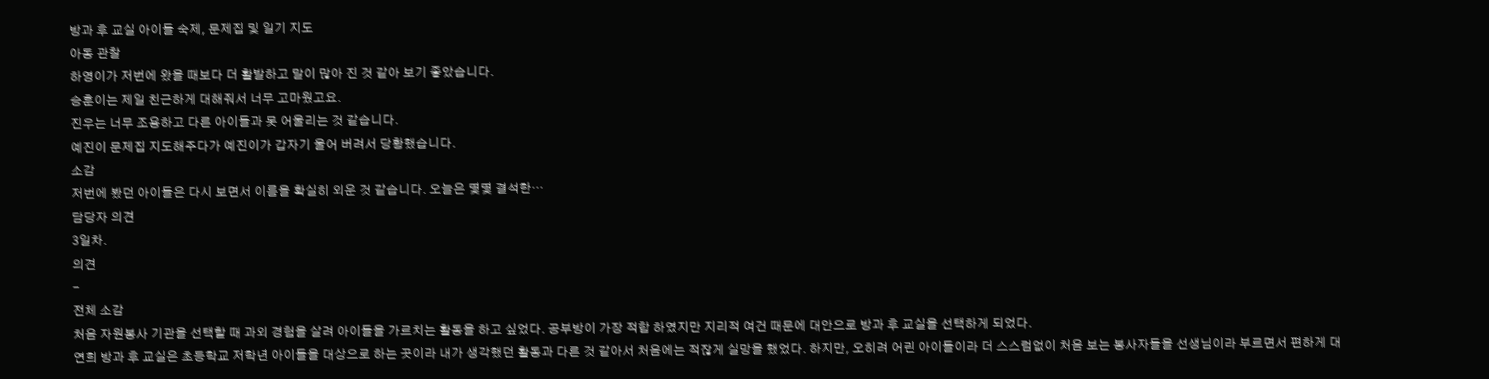방과 후 교실 아이들 숙제, 문제집 및 일기 지도
아동 관찰
하영이가 저번에 왔을 때보다 더 활발하고 말이 많아 진 것 같아 보기 좋았습니다.
승훈이는 제일 친근하게 대해줘서 너무 고마웠고요.
진우는 너무 조용하고 다른 아이들과 못 어울리는 것 같습니다.
예진이 문제집 지도해주다가 예진이가 갑자기 울어 버려서 당황했습니다.
소감
저번에 봤던 아이들은 다시 보면서 이름을 확실히 외운 것 같습니다. 오늘은 몇몇 결석한…
담당자 의견
3일차.
의견
-
전체 소감
처음 자원봉사 기관을 선택할 때 과외 경험을 살려 아이들을 가르치는 활동을 하고 싶었다. 공부방이 가장 적합 하였지만 지리적 여건 때문에 대안으로 방과 후 교실을 선택하게 되었다.
연희 방과 후 교실은 초등학교 저학년 아이들을 대상으로 하는 곳이라 내가 생각했던 활동과 다른 것 같아서 처음에는 적잖게 실망을 했었다. 하지만, 오히려 어린 아이들이라 더 스스럼없이 처음 보는 봉사자들을 선생님이라 부르면서 편하게 대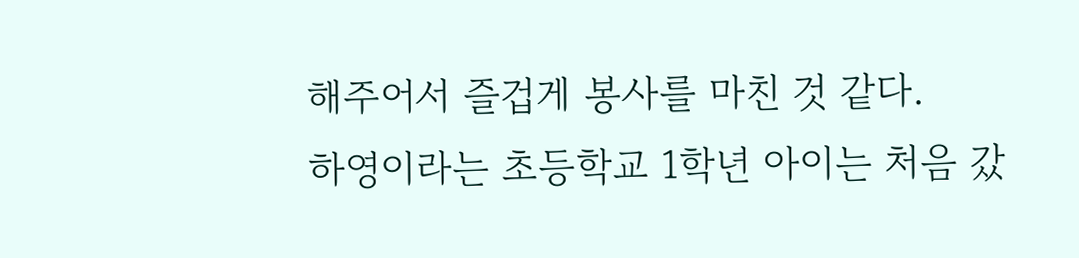해주어서 즐겁게 봉사를 마친 것 같다.
하영이라는 초등학교 1학년 아이는 처음 갔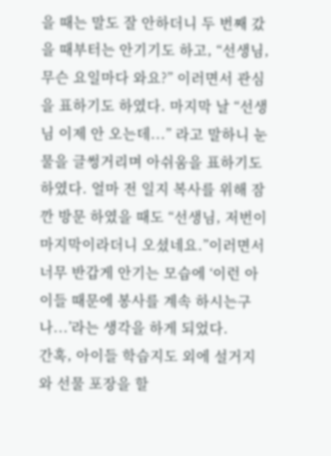을 때는 말도 잘 안하더니 두 번째 갔을 때부터는 안기기도 하고, “선생님, 무슨 요일마다 와요?” 이러면서 관심을 표하기도 하였다. 마지막 날 “선생님 이제 안 오는데...” 라고 말하니 눈물을 글썽거리며 아쉬움을 표하기도 하였다. 얼마 전 일지 복사를 위해 잠깐 방문 하였을 때도 “선생님, 저번이 마지막이라더니 오셨네요.”이러면서 너무 반갑게 안기는 모습에 ‘이런 아이들 때문에 봉사를 계속 하시는구나...’라는 생각을 하게 되었다.
간혹, 아이들 학습지도 외에 설거지와 선물 포장을 할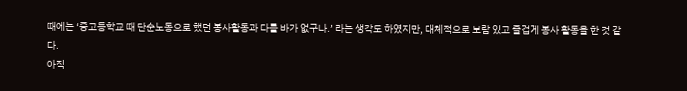때에는 ‘중고등학교 때 단순노동으로 했던 봉사활동과 다를 바가 없구나.’ 라는 생각도 하였지만, 대체적으로 보람 있고 즐겁게 봉사 활동을 한 것 같다.
아직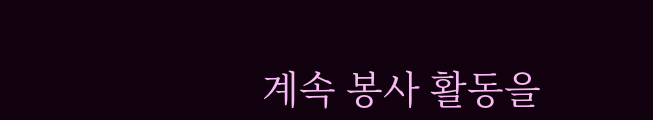계속 봉사 활동을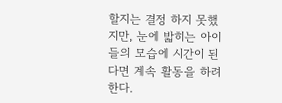할지는 결정 하지 못했지만, 눈에 밟히는 아이들의 모습에 시간이 된다면 계속 활동을 하려 한다.